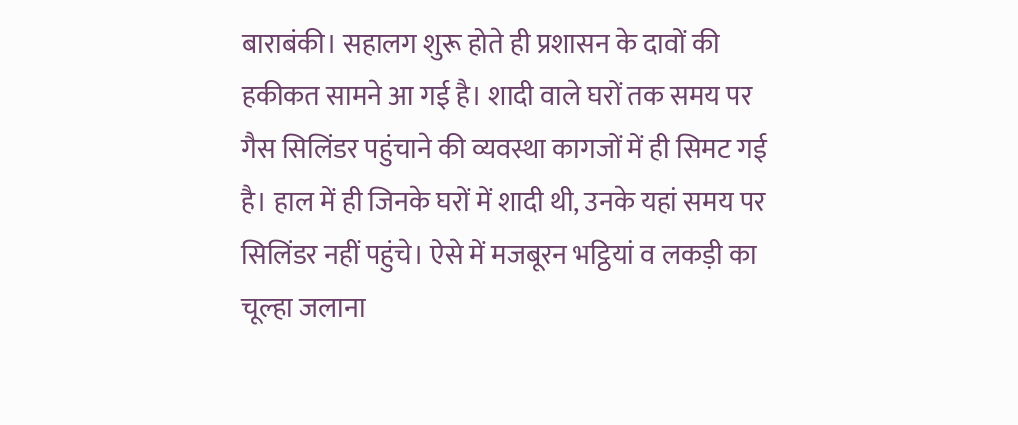बाराबंकी। सहालग शुरू होते ही प्रशासन के दावों की हकीकत सामने आ गई है। शादी वाले घरों तक समय पर गैस सिलिंडर पहुंचाने की व्यवस्था कागजों में ही सिमट गई है। हाल में ही जिनके घरों में शादी थी, उनके यहां समय पर सिलिंडर नहीं पहुंचे। ऐसे में मजबूरन भट्ठियां व लकड़ी का चूल्हा जलाना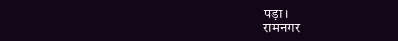पड़ा।
रामनगर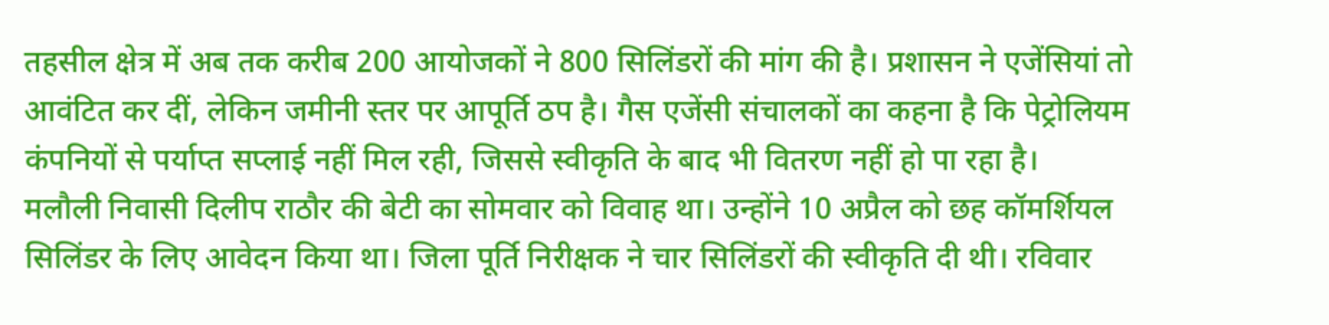तहसील क्षेत्र में अब तक करीब 200 आयोजकों ने 800 सिलिंडरों की मांग की है। प्रशासन ने एजेंसियां तो आवंटित कर दीं, लेकिन जमीनी स्तर पर आपूर्ति ठप है। गैस एजेंसी संचालकों का कहना है कि पेट्रोलियम कंपनियों से पर्याप्त सप्लाई नहीं मिल रही, जिससे स्वीकृति के बाद भी वितरण नहीं हो पा रहा है।
मलौली निवासी दिलीप राठौर की बेटी का सोमवार को विवाह था। उन्होंने 10 अप्रैल को छह कॉमर्शियल सिलिंडर के लिए आवेदन किया था। जिला पूर्ति निरीक्षक ने चार सिलिंडरों की स्वीकृति दी थी। रविवार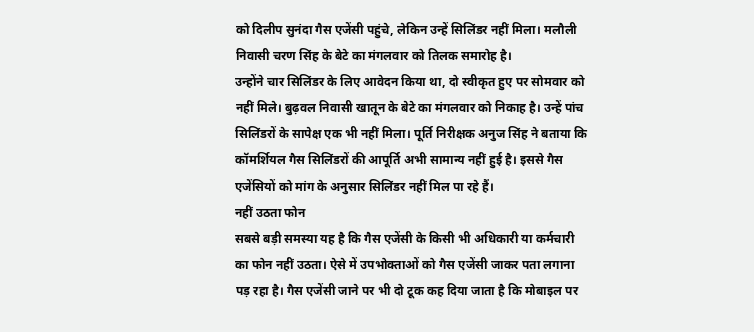को दिलीप सुनंदा गैस एजेंसी पहुंचे, लेकिन उन्हें सिलिंडर नहीं मिला। मलौली निवासी चरण सिंह के बेटे का मंगलवार को तिलक समारोह है।
उन्होंने चार सिलिंडर के लिए आवेदन किया था, दो स्वीकृत हुए पर सोमवार को नहीं मिले। बुढ़वल निवासी खातून के बेटे का मंगलवार को निकाह है। उन्हें पांच सिलिंडरों के सापेक्ष एक भी नहीं मिला। पूर्ति निरीक्षक अनुज सिंह ने बताया कि कॉमर्शियल गैस सिलिंडरों की आपूर्ति अभी सामान्य नहीं हुई है। इससे गैस एजेंसियों को मांग के अनुसार सिलिंडर नहीं मिल पा रहे हैं।
नहीं उठता फोन
सबसे बड़ी समस्या यह है कि गैस एजेंसी के किसी भी अधिकारी या कर्मचारी का फोन नहीं उठता। ऐसे में उपभोक्ताओं को गैस एजेंसी जाकर पता लगाना पड़ रहा है। गैस एजेंसी जाने पर भी दो टूक कह दिया जाता है कि मोबाइल पर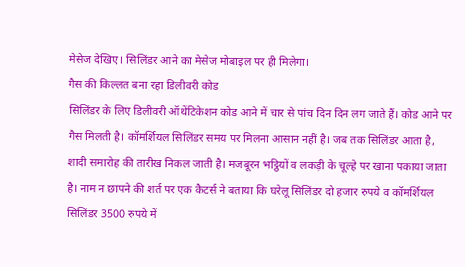मेसेज देखिए। सिलिंडर आने का मेसेज मोबाइल पर ही मिलेगा।
गैस की किल्लत बना रहा डिलीवरी कोड
सिलिंडर के लिए डिलीवरी ऑथेंटिकेशन कोड आने में चार से पांच दिन दिन लग जाते हैं। कोड आने पर गैस मिलती है। कॉमर्शियल सिलिंडर समय पर मिलना आसान नहीं है। जब तक सिलिंडर आता है, शादी समारोह की तारीख निकल जाती है। मजबूरन भट्ठियों व लकड़ी के चूल्हे पर खाना पकाया जाता है। नाम न छापने की शर्त पर एक कैटर्स ने बताया कि घरेलू सिलिंडर दो हजार रुपये व कॉमर्शियल सिलिंडर 3500 रुपये में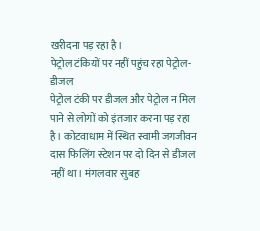खरीदना पड़ रहा है।
पेट्रोल टंकियों पर नहीं पहुंच रहा पेट्रोल-डीजल
पेट्रोल टंकी पर डीजल और पेट्रोल न मिल पाने से लोगों को इंतजार करना पड़ रहा है। कोटवाधाम में स्थित स्वामी जगजीवन दास फिलिंग स्टेशन पर दो दिन से डीजल नहीं था। मंगलवार सुबह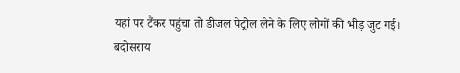यहां पर टैंकर पहुंचा तो डीजल पेट्रोल लेने के लिए लोगों की भीड़ जुट गई।
बदोसराय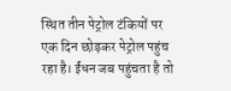स्थित तीन पेट्रोल टंकियों पर एक दिन छोड़कर पेट्रोल पहुंच रहा है। ईंधन जब पहुंचता है तो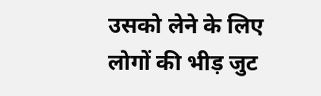उसको लेने के लिए लोगों की भीड़ जुट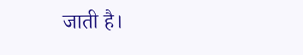जाती है।